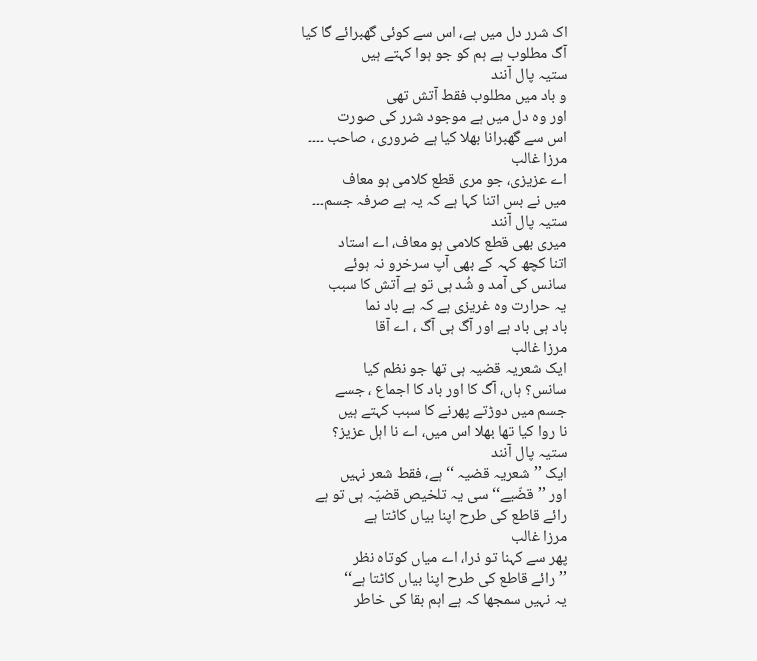اک شرر دل میں ہے، اس سے کوئی گھبرائے گا کیا
آگ مطلوب ہے ہم کو جو ہوا کہتے ہیں
ستیہ پال آنند
و باد میں مطلوب فقط آتش تھی
اور وہ دل میں ہے موجود شرر کی صورت
اس سے گھبرانا بھلا کیا ہے ضروری ، صاحب ۔۔۔۔
مرزا غالب
اے عزیزی، جو مری قطع کلامی ہو معاف
میں نے بس اتنا کہا ہے کہ یہ ہے صرفہ جسم۔۔۔
ستیہ پال آنند
میری بھی قطع کلامی ہو معاف، اے استاد
اتنا کچھ کہہ کے بھی آپ سرخرو نہ ہوئے
سانس کی آمد و شُد ہی تو ہے آتش کا سبب
یہ حرارت وہ غریزی ہے کہ ہے باد نما
باد ہی باد ہے اور آگ ہی آگ ، اے آقا
مرزا غالب
ایک شعریہ قضیہ ہی تھا جو نظم کیا
سانس؟ ہاں، آگ کا اور باد کا اجماع ، جسے
جسم میں دوڑتے پھرنے کا سبب کہتے ہیں
نا روا کیا تھا بھلا اس میں، اے نا اہل عزیز؟
ستیہ پال آنند
ایک ’’شعریہ قضیہ ‘‘ ہے، فقط شعر نہیں
اور ’’قضّیے‘‘ سی یہ تلخیص قضیّہ ہی تو ہے
رائے قاطع کی طرح اپنا بیاں کاٹتا ہے
مرزا غالب
پھر سے کہنا تو ذرا، اے میاں کوتاہ نظر
’’رائے قاطع کی طرح اپنا بیاں کاٹتا ہے‘‘
یہ نہیں سمجھا کہ ہے اہم بقا کی خاطر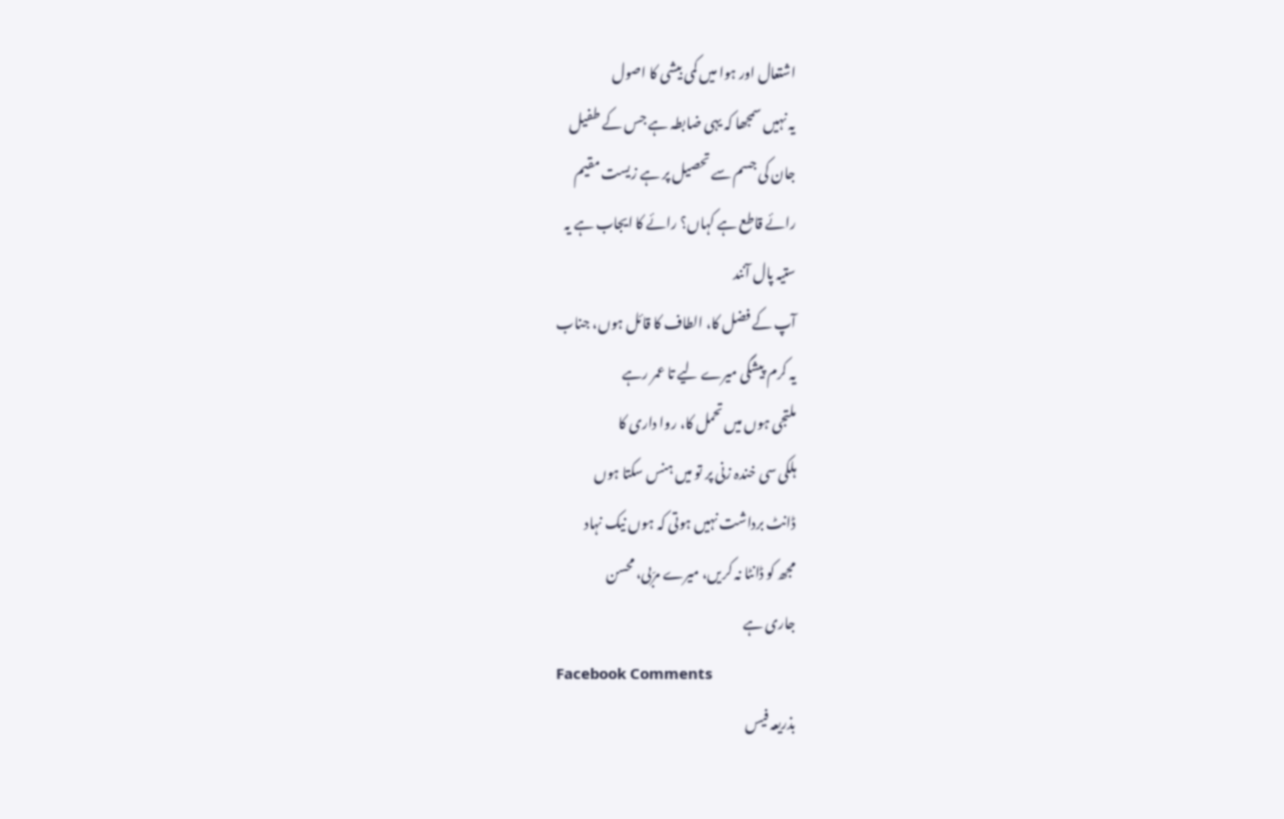اشتعال اور ہوا میں کمی بیشی کا اصول
یہ نہیں سمجھا کہ یہی ضابطہ ہے جس کے طفیل
جان کی جسم سے تحصیل پر ہے زیست مقیم
رائے قاطع ہے کہاں؟ رائے کا ایجاب ہے یہ
ستیہ پال آنند
آپ کے فضل کا، الطاف کا قائل ہوں، جناب
یہ کرم پیشگی میرے لیے تا عمر رہے
ملتجی ہوں میں تحمل کا، روا داری کا
ہلکی سی خندہ زنی پر تو میں ہنس سکتا ہوں
ڈانٹ برداشت نہیں ہوتی کہ ہوں نیک نہاد
مجھ کو ڈانٹا نہ کریں، میرے مرّبی، محسن
جاری ہے
Facebook Comments
بذریعہ فیس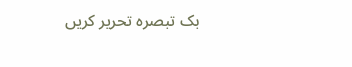بک تبصرہ تحریر کریں